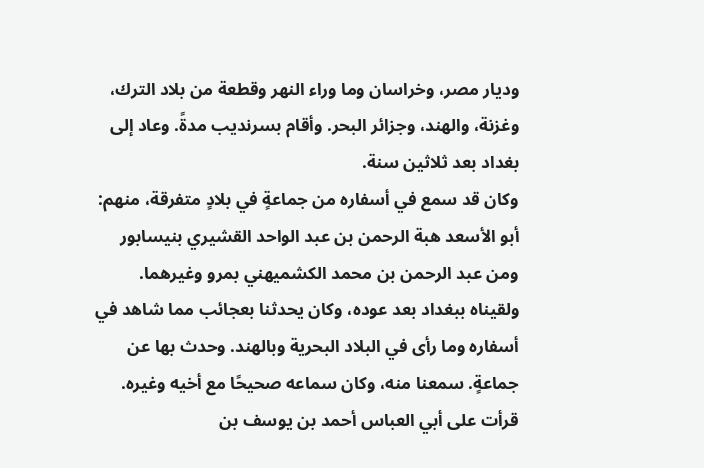وديار مصر، وخراسان وما وراء النهر وقطعة من بلاد الترك، وغزنة، والهند، وجزائر البحر. وأقام بسرنديب مدةً. وعاد إلى بغداد بعد ثلاثين سنة.
وكان قد سمع في أسفاره من جماعةٍ في بلادٍ متفرقة، منهم: أبو الأسعد هبة الرحمن بن عبد الواحد القشيري بنيسابور ومن عبد الرحمن بن محمد الكشميهني بمرو وغيرهما.
ولقيناه ببغداد بعد عوده، وكان يحدثنا بعجائب مما شاهد في أسفاره وما رأى في البلاد البحرية وبالهند. وحدث بها عن جماعةٍ. سمعنا منه، وكان سماعه صحيحًا مع أخيه وغيره.
قرأت على أبي العباس أحمد بن يوسف بن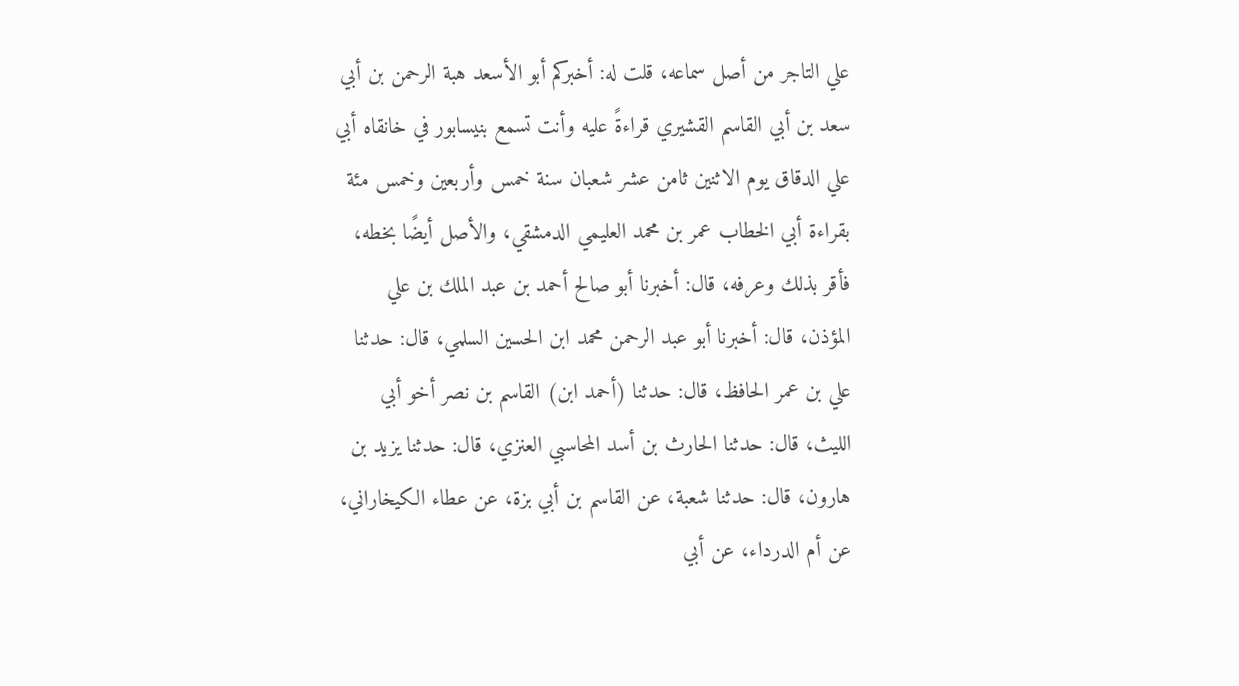علي التاجر من أصل سماعه، قلت له: أخبركم أبو الأسعد هبة الرحمن بن أبي سعد بن أبي القاسم القشيري قراءةً عليه وأنت تسمع بنيسابور في خانقاه أبي علي الدقاق يوم الاثنين ثامن عشر شعبان سنة خمس وأربعين وخمس مئة بقراءة أبي الخطاب عمر بن محمد العليمي الدمشقي، والأصل أيضًا بخطه، فأقر بذلك وعرفه، قال: أخبرنا أبو صالح أحمد بن عبد الملك بن علي المؤذن، قال: أخبرنا أبو عبد الرحمن محمد ابن الحسين السلمي، قال: حدثنا علي بن عمر الحافظ، قال: حدثنا (أحمد ابن) القاسم بن نصر أخو أبي الليث، قال: حدثنا الحارث بن أسد المحاسبي العنزي، قال: حدثنا يزيد بن هارون، قال: حدثنا شعبة، عن القاسم بن أبي بزة، عن عطاء الكيخاراني، عن أم الدرداء، عن أبي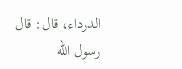الدرداء، قال: قال رسول الله